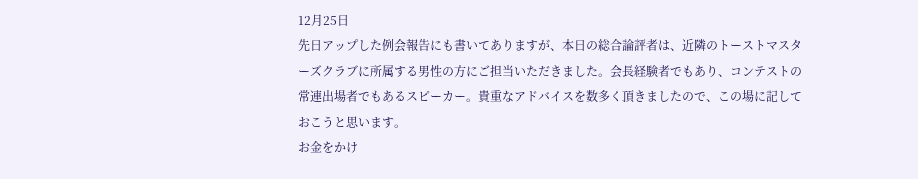12月25日
先日アップした例会報告にも書いてありますが、本日の総合論評者は、近隣のトーストマスターズクラブに所属する男性の方にご担当いただきました。会長経験者でもあり、コンテストの常連出場者でもあるスピーカー。貴重なアドバイスを数多く頂きましたので、この場に記しておこうと思います。
お金をかけ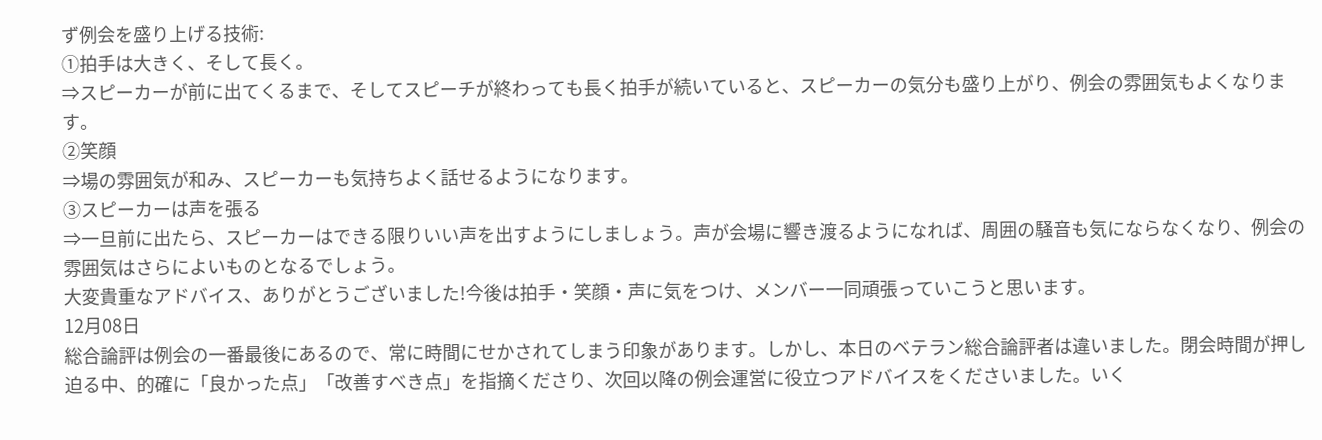ず例会を盛り上げる技術:
①拍手は大きく、そして長く。
⇒スピーカーが前に出てくるまで、そしてスピーチが終わっても長く拍手が続いていると、スピーカーの気分も盛り上がり、例会の雰囲気もよくなります。
②笑顔
⇒場の雰囲気が和み、スピーカーも気持ちよく話せるようになります。
③スピーカーは声を張る
⇒一旦前に出たら、スピーカーはできる限りいい声を出すようにしましょう。声が会場に響き渡るようになれば、周囲の騒音も気にならなくなり、例会の雰囲気はさらによいものとなるでしょう。
大変貴重なアドバイス、ありがとうございました!今後は拍手・笑顔・声に気をつけ、メンバー一同頑張っていこうと思います。
12月08日
総合論評は例会の一番最後にあるので、常に時間にせかされてしまう印象があります。しかし、本日のベテラン総合論評者は違いました。閉会時間が押し迫る中、的確に「良かった点」「改善すべき点」を指摘くださり、次回以降の例会運営に役立つアドバイスをくださいました。いく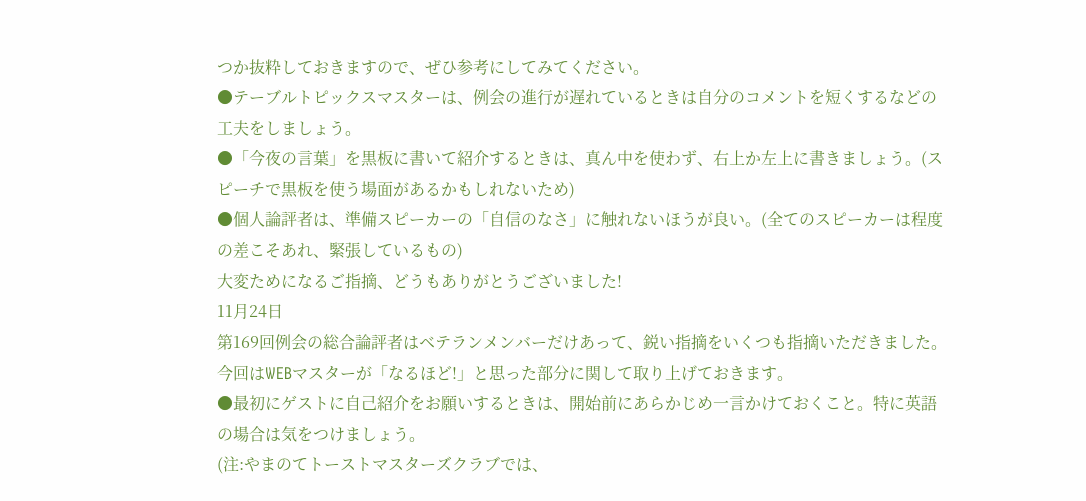つか抜粋しておきますので、ぜひ参考にしてみてください。
●テーブルトピックスマスターは、例会の進行が遅れているときは自分のコメントを短くするなどの工夫をしましょう。
●「今夜の言葉」を黒板に書いて紹介するときは、真ん中を使わず、右上か左上に書きましょう。(スピーチで黒板を使う場面があるかもしれないため)
●個人論評者は、準備スピーカーの「自信のなさ」に触れないほうが良い。(全てのスピーカーは程度の差こそあれ、緊張しているもの)
大変ためになるご指摘、どうもありがとうございました!
11月24日
第169回例会の総合論評者はベテランメンバーだけあって、鋭い指摘をいくつも指摘いただきました。今回はWEBマスターが「なるほど!」と思った部分に関して取り上げておきます。
●最初にゲストに自己紹介をお願いするときは、開始前にあらかじめ一言かけておくこと。特に英語の場合は気をつけましょう。
(注:やまのてトーストマスターズクラブでは、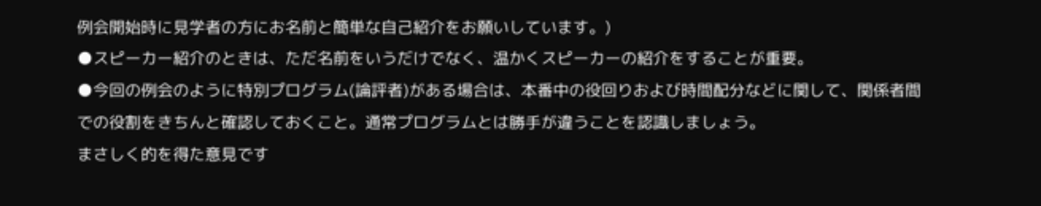例会開始時に見学者の方にお名前と簡単な自己紹介をお願いしています。)
●スピーカー紹介のときは、ただ名前をいうだけでなく、温かくスピーカーの紹介をすることが重要。
●今回の例会のように特別プログラム(論評者)がある場合は、本番中の役回りおよび時間配分などに関して、関係者間での役割をきちんと確認しておくこと。通常プログラムとは勝手が違うことを認識しましょう。
まさしく的を得た意見です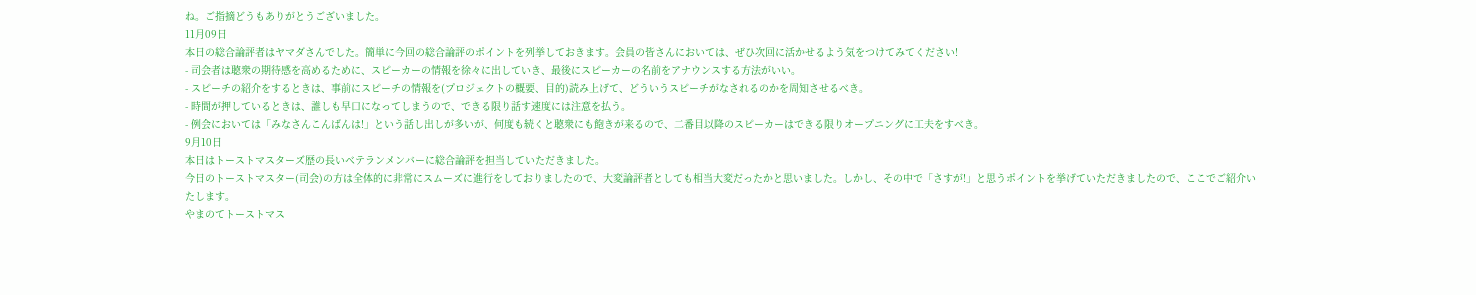ね。ご指摘どうもありがとうございました。
11月09日
本日の総合論評者はヤマダさんでした。簡単に今回の総合論評のポイントを列挙しておきます。会員の皆さんにおいては、ぜひ次回に活かせるよう気をつけてみてください!
- 司会者は聴衆の期待感を高めるために、スピーカーの情報を徐々に出していき、最後にスピーカーの名前をアナウンスする方法がいい。
- スピーチの紹介をするときは、事前にスピーチの情報を(プロジェクトの概要、目的)読み上げて、どういうスピーチがなされるのかを周知させるべき。
- 時間が押しているときは、誰しも早口になってしまうので、できる限り話す速度には注意を払う。
- 例会においては「みなさんこんばんは!」という話し出しが多いが、何度も続くと聴衆にも飽きが来るので、二番目以降のスピーカーはできる限りオープニングに工夫をすべき。
9月10日
本日はトーストマスターズ歴の長いベテランメンバーに総合論評を担当していただきました。
今日のトーストマスター(司会)の方は全体的に非常にスムーズに進行をしておりましたので、大変論評者としても相当大変だったかと思いました。しかし、その中で「さすが!」と思うポイントを挙げていただきましたので、ここでご紹介いたします。
やまのてトーストマス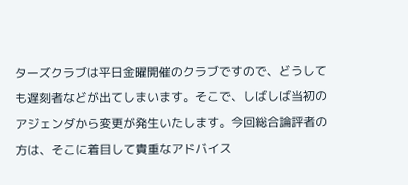ターズクラブは平日金曜開催のクラブですので、どうしても遅刻者などが出てしまいます。そこで、しばしば当初のアジェンダから変更が発生いたします。今回総合論評者の方は、そこに着目して貴重なアドバイス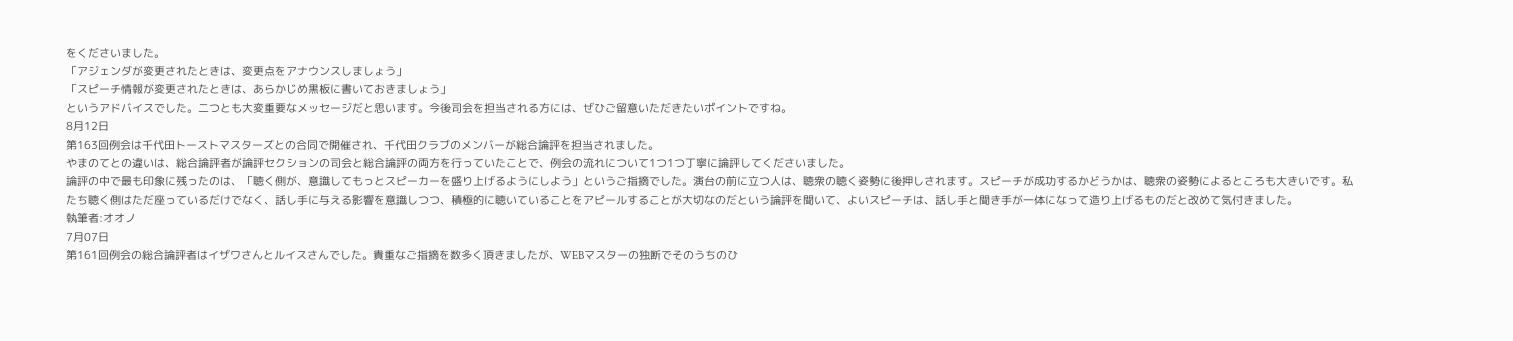をくださいました。
「アジェンダが変更されたときは、変更点をアナウンスしましょう」
「スピーチ情報が変更されたときは、あらかじめ黒板に書いておきましょう」
というアドバイスでした。二つとも大変重要なメッセージだと思います。今後司会を担当される方には、ぜひご留意いただきたいポイントですね。
8月12日
第163回例会は千代田トーストマスターズとの合同で開催され、千代田クラブのメンバーが総合論評を担当されました。
やまのてとの違いは、総合論評者が論評セクションの司会と総合論評の両方を行っていたことで、例会の流れについて1つ1つ丁寧に論評してくださいました。
論評の中で最も印象に残ったのは、「聴く側が、意識してもっとスピーカーを盛り上げるようにしよう」というご指摘でした。演台の前に立つ人は、聴衆の聴く姿勢に後押しされます。スピーチが成功するかどうかは、聴衆の姿勢によるところも大きいです。私たち聴く側はただ座っているだけでなく、話し手に与える影響を意識しつつ、積極的に聴いていることをアピールすることが大切なのだという論評を聞いて、よいスピーチは、話し手と聞き手が一体になって造り上げるものだと改めて気付きました。
執筆者:オオノ
7月07日
第161回例会の総合論評者はイザワさんとルイスさんでした。貴重なご指摘を数多く頂きましたが、WEBマスターの独断でそのうちのひ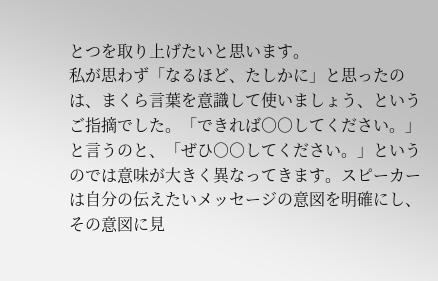とつを取り上げたいと思います。
私が思わず「なるほど、たしかに」と思ったのは、まくら言葉を意識して使いましょう、というご指摘でした。「できれば○○してください。」と言うのと、「ぜひ○○してください。」というのでは意味が大きく異なってきます。スピーカーは自分の伝えたいメッセージの意図を明確にし、その意図に見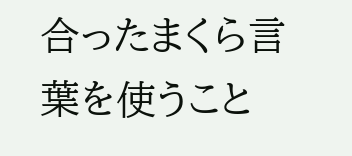合ったまくら言葉を使うこと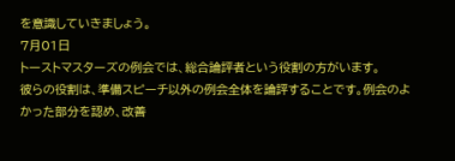を意識していきましょう。
7月01日
トーストマスターズの例会では、総合論評者という役割の方がいます。
彼らの役割は、準備スピーチ以外の例会全体を論評することです。例会のよかった部分を認め、改善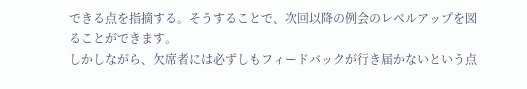できる点を指摘する。そうすることで、次回以降の例会のレベルアップを図ることができます。
しかしながら、欠席者には必ずしもフィードバックが行き届かないという点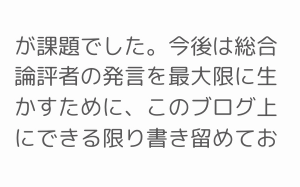が課題でした。今後は総合論評者の発言を最大限に生かすために、このブログ上にできる限り書き留めてお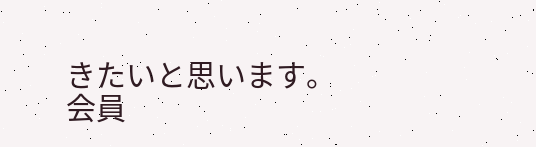きたいと思います。
会員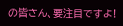の皆さん、要注目ですよ!